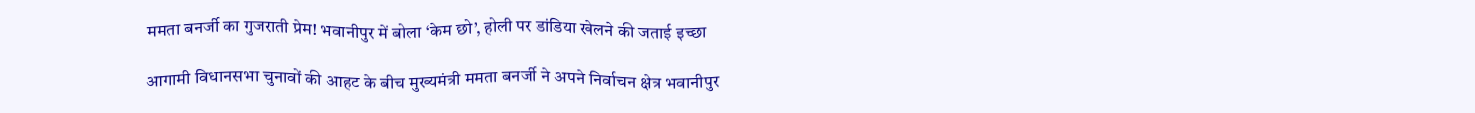ममता बनर्जी का गुजराती प्रेम! भवानीपुर में बोला ‘केम छो’, होली पर डांडिया खेलने की जताई इच्छा

आगामी विधानसभा चुनावों की आहट के बीच मुख्यमंत्री ममता बनर्जी ने अपने निर्वाचन क्षेत्र भवानीपुर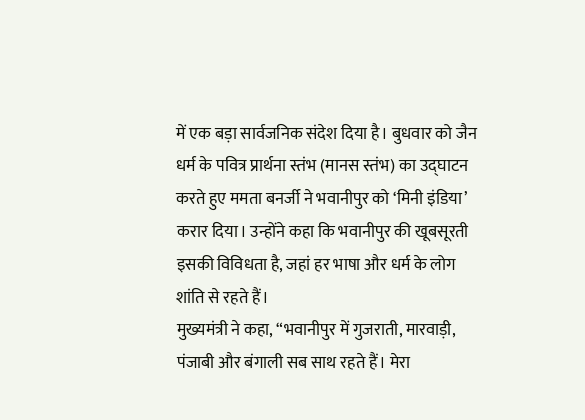में एक बड़ा सार्वजनिक संदेश दिया है। बुधवार को जैन धर्म के पवित्र प्रार्थना स्तंभ (मानस स्तंभ) का उद्घाटन करते हुए ममता बनर्जी ने भवानीपुर को ‘मिनी इंडिया’ करार दिया। उन्होंने कहा कि भवानीपुर की खूबसूरती इसकी विविधता है, जहां हर भाषा और धर्म के लोग शांति से रहते हैं।
मुख्यमंत्री ने कहा, “भवानीपुर में गुजराती, मारवाड़ी, पंजाबी और बंगाली सब साथ रहते हैं। मेरा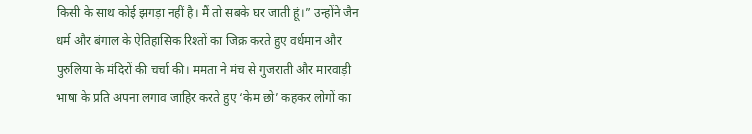किसी के साथ कोई झगड़ा नहीं है। मैं तो सबके घर जाती हूं।” उन्होंने जैन धर्म और बंगाल के ऐतिहासिक रिश्तों का जिक्र करते हुए वर्धमान और पुरुलिया के मंदिरों की चर्चा की। ममता ने मंच से गुजराती और मारवाड़ी भाषा के प्रति अपना लगाव जाहिर करते हुए ‘केम छो’ कहकर लोगों का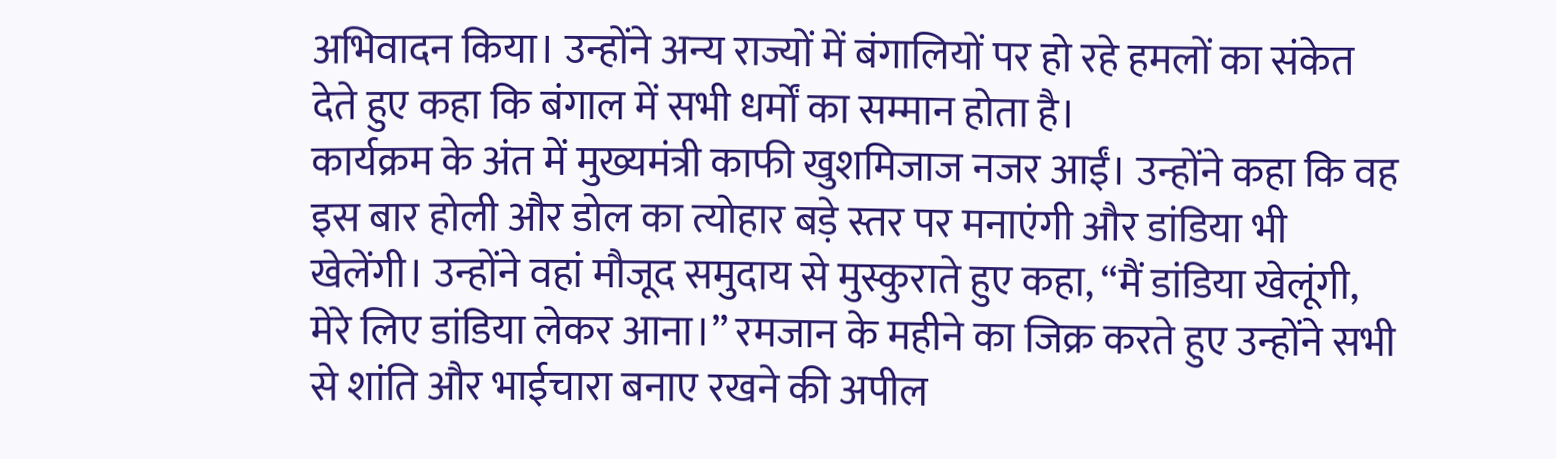अभिवादन किया। उन्होंने अन्य राज्यों में बंगालियों पर हो रहे हमलों का संकेत देते हुए कहा कि बंगाल में सभी धर्मों का सम्मान होता है।
कार्यक्रम के अंत में मुख्यमंत्री काफी खुशमिजाज नजर आईं। उन्होंने कहा कि वह इस बार होली और डोल का त्योहार बड़े स्तर पर मनाएंगी और डांडिया भी खेलेंगी। उन्होंने वहां मौजूद समुदाय से मुस्कुराते हुए कहा, “मैं डांडिया खेलूंगी, मेरे लिए डांडिया लेकर आना।” रमजान के महीने का जिक्र करते हुए उन्होंने सभी से शांति और भाईचारा बनाए रखने की अपील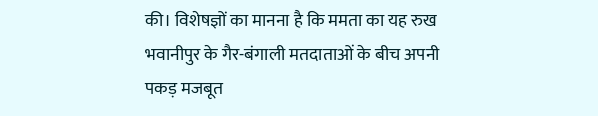की। विशेषज्ञों का मानना है कि ममता का यह रुख भवानीपुर के गैर-बंगाली मतदाताओं के बीच अपनी पकड़ मजबूत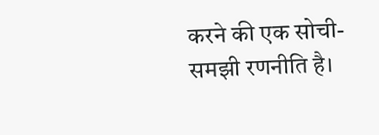करने की एक सोची-समझी रणनीति है।